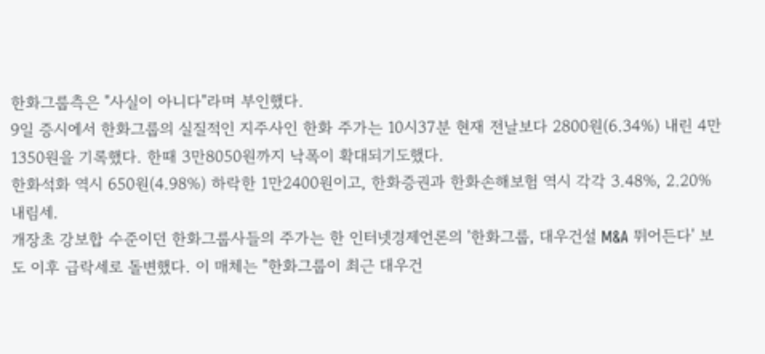한화그룹측은 "사실이 아니다"라며 부인했다.
9일 증시에서 한화그룹의 실질적인 지주사인 한화 주가는 10시37분 현재 전날보다 2800원(6.34%) 내린 4만1350원을 기록했다. 한때 3만8050원까지 낙폭이 확대되기도했다.
한화석화 역시 650원(4.98%) 하락한 1만2400원이고, 한화증권과 한화손해보험 역시 각각 3.48%, 2.20% 내림세.
개장초 강보합 수준이던 한화그룹사들의 주가는 한 인터넷경제언론의 '한화그룹, 대우건설 M&A 뛰어든다' 보도 이후 급락세로 돌변했다. 이 매체는 "한화그룹이 최근 대우건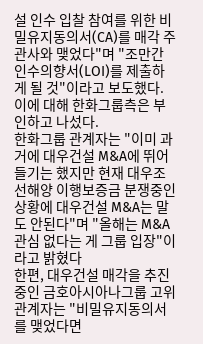설 인수 입찰 참여를 위한 비밀유지동의서(CA)를 매각 주관사와 맺었다"며 "조만간 인수의향서(LOI)를 제출하게 될 것"이라고 보도했다.
이에 대해 한화그룹측은 부인하고 나섰다.
한화그룹 관계자는 "이미 과거에 대우건설 M&A에 뛰어들기는 했지만 현재 대우조선해양 이행보증금 분쟁중인 상황에 대우건설 M&A는 말도 안된다"며 "올해는 M&A 관심 없다는 게 그룹 입장"이라고 밝혔다
한편, 대우건설 매각을 추진중인 금호아시아나그룹 고위관계자는 "비밀유지동의서를 맺었다면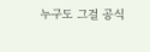누구도 그걸 공식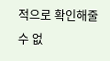적으로 확인해줄 수 없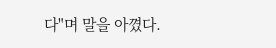다"며 말을 아꼈다.